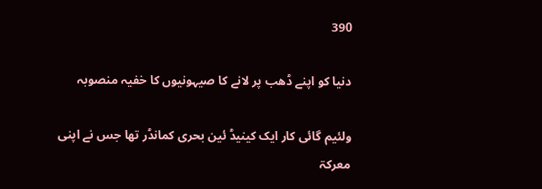390

دنیا کو اپنے ڈھب پر لانے کا صیہونیوں کا خفیہ منصوبہ

ولئیم گائی کار ایک کینیڈ ئین بحری کمانڈر تھا جس نے اپنی معرکۃ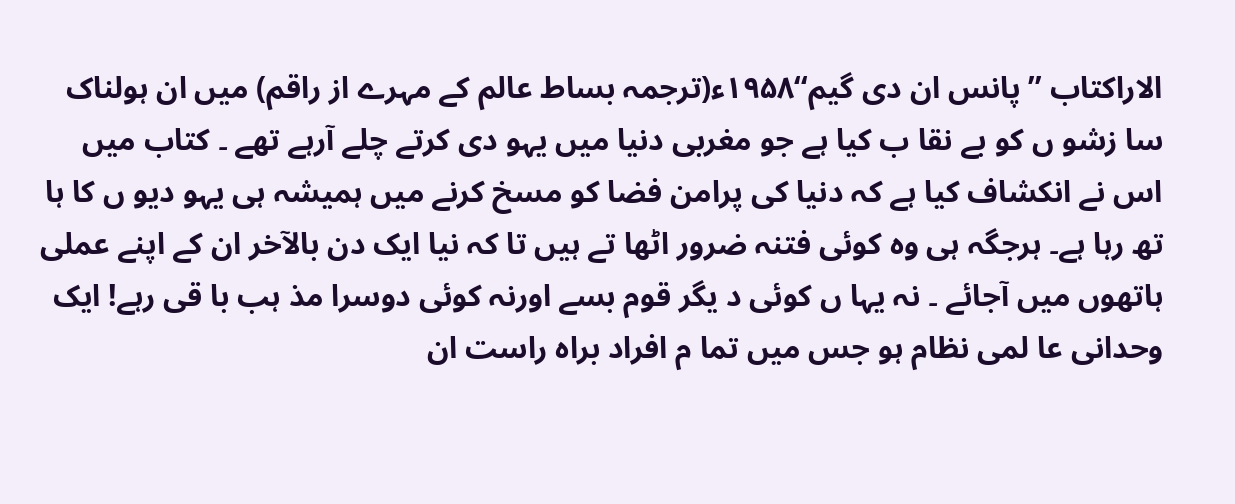الاراکتاب ’’پانس ان دی گیم‘‘۱۹۵۸ء(ترجمہ بساط عالم کے مہرے از راقم) میں ان ہولناک سا زشو ں کو بے نقا ب کیا ہے جو مغربی دنیا میں یہو دی کرتے چلے آرہے تھے ۔ کتاب میں اس نے انکشاف کیا ہے کہ دنیا کی پرامن فضا کو مسخ کرنے میں ہمیشہ ہی یہو دیو ں کا ہا تھ رہا ہے۔ ہرجگہ ہی وہ کوئی فتنہ ضرور اٹھا تے ہیں تا کہ نیا ایک دن بالآخر ان کے اپنے عملی ہاتھوں میں آجائے ۔ نہ یہا ں کوئی د یگر قوم بسے اورنہ کوئی دوسرا مذ ہب با قی رہے! ایک وحدانی عا لمی نظام ہو جس میں تما م افراد براہ راست ان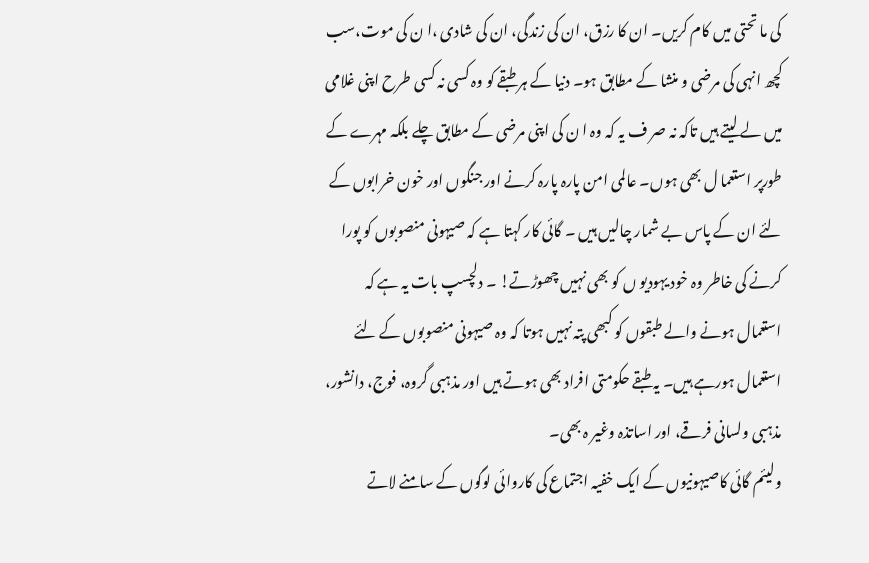کی ما تحتی میں کام کریں۔ ان کا رزق، ان کی زندگی، ان کی شادی ،ا ن کی موت،سب کچھ انہی کی مرضی و منشا کے مطابق ہو۔ دنیا کے ہر طبقے کو وہ کسی نہ کسی طرح اپنی غلامی میں لے لیتے ہیں تاکہ نہ صر ف یہ کہ وہ ا ن کی اپنی مرضی کے مطابق چلے بلکہ مہرے کے طورپر استعما ل بھی ہوں۔ عالمی امن پارہ پارہ کرنے اور جنگوں اور خون خرابوں کے لئے ان کے پاس بے شمار چالیں ہیں ۔ گائی کار کہتا ہے کہ صیہونی منصوبوں کو پورا کرنے کی خاطر وہ خود یہودیو ں کو بھی نہیں چھوڑتے! ۔ دلچسپ بات یہ ہے کہ استعمال ہونے والے طبقوں کو کبھی پتہ نہیں ہوتا کہ وہ صیہونی منصوبوں کے لئے استعمال ہورہے ہیں۔ یہ طبقے حکومتی افراد بھی ہوتے ہیں اور مذہبی گروہ، فوج، دانشور، مذہبی ولسانی فرقے، اور اساتذہ وغیر ہ بھی۔
ولیئم گائی کاصیہونیوں کے ایک خفیہ اجتماع کی کاروائی لوگوں کے سامنے لاتے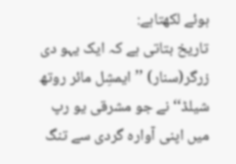ہوئے لکھتاہے:
تاریخ بتاتی ہے کہ ایک یہو دی زرگر(سنار) ’’ایمشِل مائر روتھ شیلڈ‘‘ نے جو مشرقی یو رپ میں اپنی آوارہ گردی سے تنگ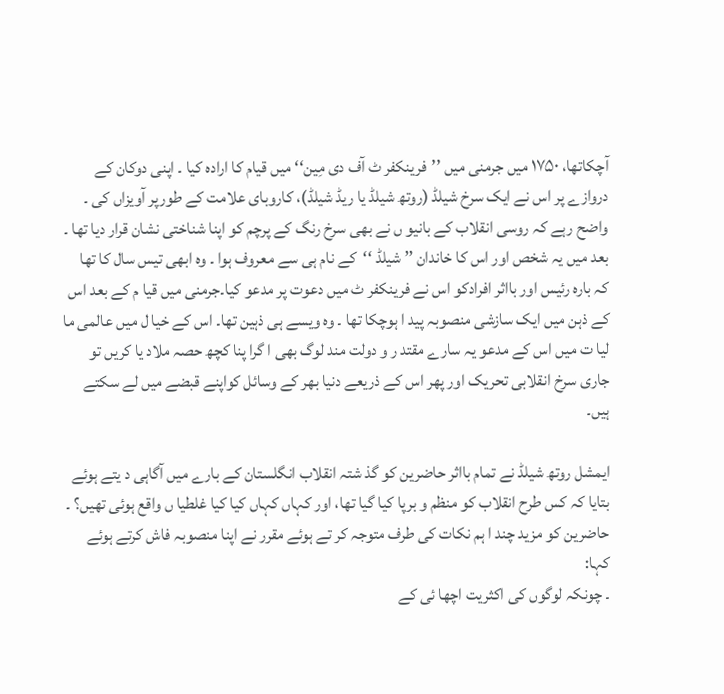آچکاتھا، ۱۷۵۰ میں جرمنی میں ’’فرینکفر ٹ آف دی مِین‘‘ میں قیام کا ارادہ کیا ۔ اپنی دوکان کے دروازے پر اس نے ایک سرخ شیلڈ (روتھ شیلڈ یا ریڈ شیلڈ)، کاروبای علامت کے طورپر آویزاں کی ۔ واضح رہے کہ روسی انقلاب کے بانیو ں نے بھی سرخ رنگ کے پرچم کو اپنا شناختی نشان قرار دیا تھا ۔ بعد میں یہ شخص اور اس کا خاندان ’’ شیلڈ ‘‘کے نام ہی سے معروف ہوا ۔ وہ ابھی تیس سال کا تھا کہ بارہ رئیس اور بااثر افرادکو اس نے فرینکفر ٹ میں دعوت پر مدعو کیا۔جرمنی میں قیا م کے بعد اس کے ذہن میں ایک سازشی منصوبہ پید ا ہوچکا تھا ۔ وہ ویسے ہی ذہین تھا۔ اس کے خیا ل میں عالمی ما لیا ت میں اس کے مدعو یہ سارے مقتد ر و دولت مند لوگ بھی ا گرا پنا کچھ حصہ ملاد یا کریں تو جاری سرخ انقلابی تحریک اور پھر اس کے ذریعے دنیا بھر کے وسائل کواپنے قبضے میں لے سکتے ہیں۔

ایمشل روتھ شیلڈ نے تمام بااثر حاضرین کو گذ شتہ انقلاب انگلستان کے بارے میں آگاہی د یتے ہوئے بتایا کہ کس طرح انقلاب کو منظم و برپا کیا گیا تھا، اور کہاں کہاں کیا کیا غلطیا ں واقع ہوئی تھیں؟ ۔ حاضرین کو مزید چند ا ہم نکات کی طرف متوجہ کر تے ہوئے مقرر نے اپنا منصوبہ فاش کرتے ہوئے کہا:
۔ چونکہ لوگوں کی اکثریت اچھا ئی کے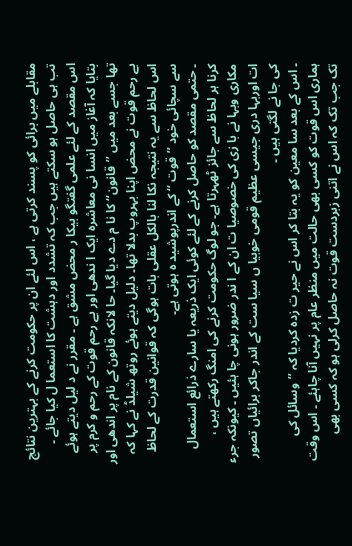مقابلے میں برائی کو پسند کرتی ہے ، اس لئے ان پر حکومت کرنے کے بہترین نتائج تب ہی حاصل ہو سکتے ہیں جب کہ تشدد اور دہشت کا استعما ل کیا جائے ۔ اس مقصد کے لئے علمی گفتگو بیکا ر محض مشق ہے ۔ مقرر نے د لیل دیتے ہوئے بتایا کہ آغاز میں انسا نی معاشرہ ایک ا ندھی اور بے رحم قوت کے رحم و کرم پر تھا جسے بعد میں ’’قانون‘‘ کا نا م دے دیا گیا۔ حا لانکہ قانون کے نام پر اندھی اور بے رحم قوت نے محض اپنا بہروپ بدلا تھا۔ دلیل دیتے ہوئے روتھ شیلڈ نے کہا کہ اس لحاظ سے یہ نتیجہ نکا لنا بالکل عقلی بات ہوگی کہ قوانین قدرت کے لحاظ سے سچائی خود ’’قوت ‘‘ کے اندرپوشید ہ ہوتی ہے۔
۔ حتمی مقصد کو حاصل کرنے کے لئے کوئی ایک ذریعہ یا سارے ذرائع استعمال کرنا ہر لحاظ سے جائز ٹھہرتا ہے۔ جو لوگ حکومت کرنے کی امنگ رکھتے ہیں ، مکاری وبہا نے با زی کی خصوصیا ت ان کے ا ندر ضرور ہونی چا ہئیں ۔ کیونکہ جرء ات اوربہا دری جیسی عظیم قومی خوبیا ں سیا ست کے اندر جاکر برائیاں تصور کی جا نے لگتی ہیں ۔
۔ اس کے بعد سا معین کو یہ بتا کر اس نے حیر ت زدہ کردیا کہ ’’وسائل کی ہماری اس قوت کو کسی بھی حالت میں منظر عام پر نہیں آنا چاہئے ۔ اس وقت تک جب تک کہ اس نے اتنی زبردست قوت نہ حاصل کرلی ہو کہ کسی بھی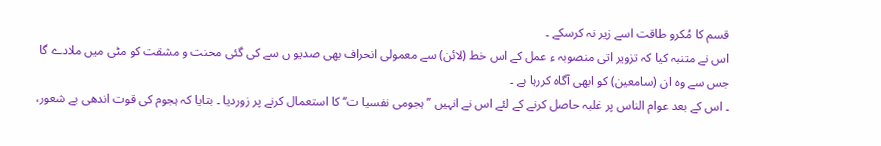قسم کا مُکرو طاقت اسے زیر نہ کرسکے ۔
اس نے متنبہ کیا کہ تزویر اتی منصوبہ ء عمل کے اس خط (لائن) سے معمولی انحراف بھی صدیو ں سے کی گئی محنت و مشقت کو مٹی میں ملادے گا جس سے وہ ان (سامعین) کو ابھی آگاہ کررہا ہے ۔
۔ اس کے بعد عوام الناس پر غلبہ حاصل کرنے کے لئے اس نے انہیں ’’ہجومی نفسیا ت‘‘ کا استعمال کرنے پر زوردیا ۔ بتایا کہ ہجوم کی قوت اندھی بے شعور،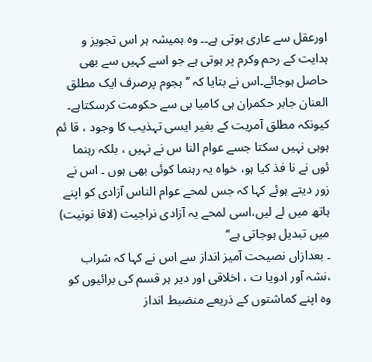اورعقل سے عاری ہوتی ہے۔۔ وہ ہمیشہ ہر اس تجویز و ہدایت کے رحم وکرم پر ہوتی ہے جو اسے کہیں سے بھی حاصل ہوجائے۔اس نے بتایا کہ ’’ ہجوم پرصرف ایک مطلق العنان جابر حکمران ہی کامیا بی سے حکومت کرسکتاہے۔ کیونکہ مطلق آمریت کے بغیر ایسی تہذیب کا وجود ، قا ئم ہوہی نہیں سکتا جسے عوام النا س نے نہیں ، بلکہ رہنما ئوں نے نا فذ کیا ہو، خواہ یہ رہنما کوئی بھی ہوں ۔ اس نے زور دیتے ہوئے کہا کہ جس لمحے عوام الناس آزادی کو اپنے ہاتھ میں لے لیں،اسی لمحے یہ آزادی نراجیت (لاقا نونیت) میں تبدیل ہوجاتی ہے‘‘
۔ بعدازاں نصیحت آمیز انداز سے اس نے کہا کہ شراب ،نشہ آور ادویا ت ، اخلاقی اور دیر ہر قسم کی برائیوں کو وہ اپنے کماشتوں کے ذریعے منضبط انداز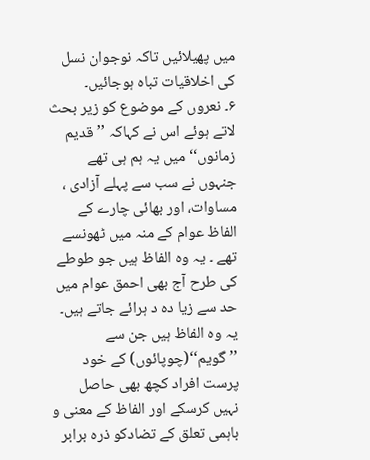میں پھیلائیں تاکہ نوجوان نسل کی اخلاقیات تباہ ہوجائیں۔
۶۔ نعروں کے موضوع کو زیر بحث لاتے ہوئے اس نے کہاکہ ’’قدیم زمانوں‘‘ میں یہ ہم ہی تھے جنہوں نے سب سے پہلے آزادی ، مساوات، اور بھائی چارے کے الفاظ عوام کے منہ میں ٹھونسے تھے ۔ یہ وہ الفاظ ہیں جو طوطے کی طرح آج بھی احمق عوام میں حد سے زیا دہ د ہرائے جاتے ہیں۔ یہ وہ الفاظ ہیں جن سے ’’گویم‘‘(چوپائوں) کے خود پرست افراد کچھ بھی حاصل نہیں کرسکے اور الفاظ کے معنی و باہمی تعلق کے تضادکو ذرہ برابر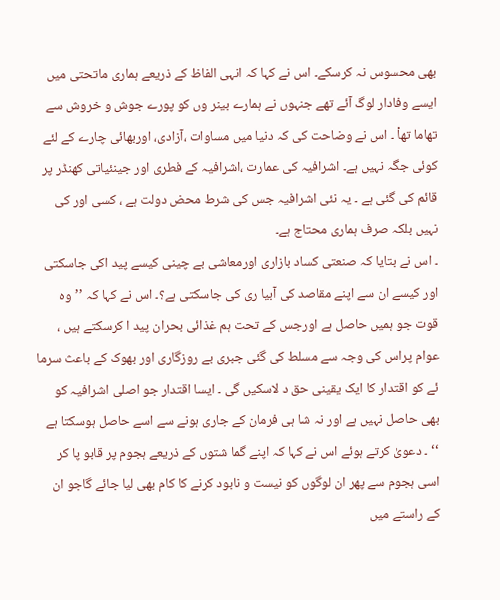بھی محسوس نہ کرسکے۔ اس نے کہا کہ انہی الفاظ کے ذریعے ہماری ماتحتی میں ایسے وفادار لوگ آئے تھے جنہوں نے ہمارے بینر وں کو پورے جوش و خروش سے تھاما تھاْ ۔ اس نے وضاحت کی کہ دنیا میں مساوات ،آزادی، اوربھائی چارے کے لئے کوئی جگہ نہیں ہے۔ اشرافیہ کی عمارت ،اشرافیہ کے فطری اور جینئیاتی کھنڈر پر قائم کی گئی ہے ۔ یہ نئی اشرافیہ جس کی شرط محض دولت ہے ، کسی اور کی نہیں بلکہ صرف ہماری محتاج ہے۔
۔ اس نے بتایا کہ صنعتی کساد بازاری اورمعاشی بے چینی کیسے پید اکی جاسکتی اور کیسے ان سے اپنے مقاصد کی آبیا ری کی جاسکتی ہے؟۔ اس نے کہا کہ ’’وہ قوت جو ہمیں حاصل ہے اورجس کے تحت ہم غذائی بحران پید ا کرسکتے ہیں ، عوام پراس کی وجہ سے مسلط کی گئی جبری بے روزگاری اور بھوک کے باعث سرما ئے کو اقتدار کا ایک یقینی حق د لاسکیں گی ۔ ایسا اقتدار جو اصلی اشرافیہ کو بھی حاصل نہیں ہے اور نہ شا ہی فرمان کے جاری ہونے سے اسے حاصل ہوسکتا ہے ‘‘ ۔ دعویٰ کرتے ہوئے اس نے کہا کہ اپنے گما شتوں کے ذریعے ہجوم پر قابو پا کر اسی ہجوم سے پھر ان لوگوں کو نیست و نابود کرنے کا کام بھی لیا جائے گاجو ان کے راستے میں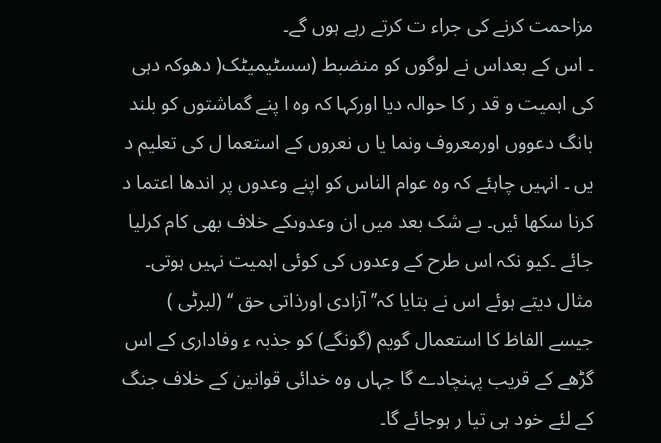مزاحمت کرنے کی جراء ت کرتے رہے ہوں گے۔
۔ اس کے بعداس نے لوگوں کو منضبط (سسٹیمیٹک( دھوکہ دہی کی اہمیت و قد ر کا حوالہ دیا اورکہا کہ وہ ا پنے گماشتوں کو بلند بانگ دعووں اورمعروف ونما یا ں نعروں کے استعما ل کی تعلیم د یں ۔ انہیں چاہئے کہ وہ عوام الناس کو اپنے وعدوں پر اندھا اعتما د کرنا سکھا ئیں۔ بے شک بعد میں ان وعدوںکے خلاف بھی کام کرلیا جائے ۔کیو نکہ اس طرح کے وعدوں کی کوئی اہمیت نہیں ہوتی۔ مثال دیتے ہوئے اس نے بتایا کہ’’ آزادی اورذاتی حق ‘‘ (لبرٹی ) جیسے الفاظ کا استعمال گویم (گونگے) کو جذبہ ء وفاداری کے اس گڑھے کے قریب پہنچادے گا جہاں وہ خدائی قوانین کے خلاف جنگ کے لئے خود ہی تیا ر ہوجائے گا۔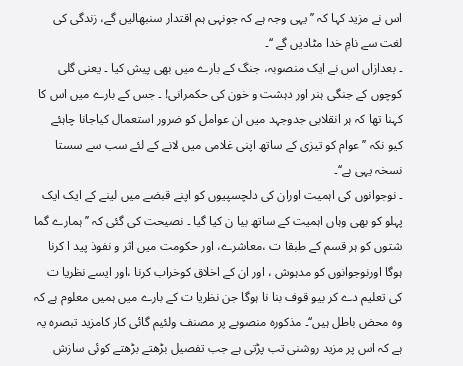اس نے مزید کہا کہ ’’یہی وجہ ہے کہ جونہی ہم اقتدار سنبھالیں گے، زندگی کی لغت سے نامِ خدا مٹادیں گے ‘‘۔
۔ بعدازاں اس نے ایک منصوبہ، جنگ کے بارے میں بھی پیش کیا ۔ یعنی گلی کوچوں کے جنگی ہنر اور دہشت و خون کی حکمرانی! ۔ جس کے بارے میں اس کا کہنا تھا کہ ہر انقلابی جدوجہد میں ان عوامل کو ضرور استعمال کیاجانا چاہئے کیو نکہ ’’عوام کو تیزی کے ساتھ اپنی غلامی میں لانے کے لئے سب سے سستا نسخہ یہی ہے‘‘۔
۔ نوجوانوں کی اہمیت اوران کی دلچسپیوں کو اپنے قبضے میں لینے کے ایک ایک پہلو کو بھی وہاں اہمیت کے ساتھ بیا ن کیا گیا ۔ نصیحت کی گئی کہ ’’ہمارے گما شتوں کو ہر قسم کے طبقا ت ،معاشرے، اور حکومت میں اثر و نفوذ پید ا کرنا ہوگا اورنوجوانوں کو مدہوش ، اور ان کے اخلاق کوخراب کرنا ،اور ایسے نظریا ت کی تعلیم دے کر بیو قوف بنا نا ہوگا جن نظریا ت کے بارے میں ہمیں معلوم ہے کہ وہ محض باطل ہیں‘‘۔ مذکورہ منصوبے پر مصنف ولئیم گائی کار کامزید تبصرہ یہ ہے کہ اس پر مزید روشنی تب پڑتی ہے جب تفصیل بڑھتے بڑھتے کوئی سازش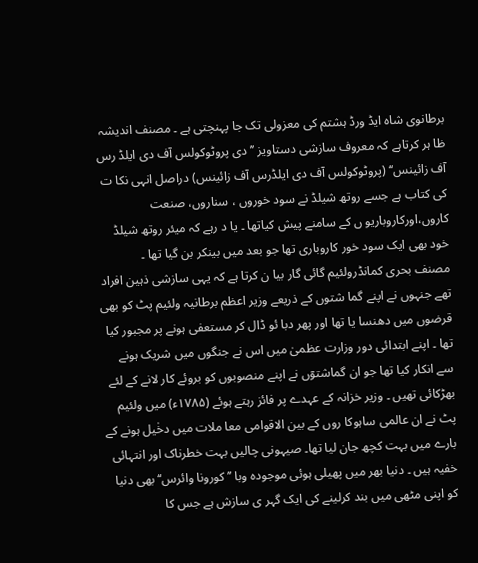برطانوی شاہ ایڈ ورڈ ہشتم کی معزولی تک جا پہنچتی ہے ۔ مصنف اندیشہ ظا ہر کرتاہے کہ معروف سازشی دستاویز ’’دی پروٹوکولس آف دی ایلڈ رس آف زائینس‘‘ (پروٹوکولس آف دی ایلڈرس آف زائینس) دراصل انہی نکا ت کی کتاب ہے جسے روتھ شیلڈ نے سود خوروں ، سناروں، صنعت کاروں،اورکاروباریو ں کے سامنے پیش کیاتھا ۔ یا د رہے کہ میئر روتھ شیلڈ خود بھی ایک سود خور کاروباری تھا جو بعد میں بینکر بن گیا تھا ۔
مصنف بحری کمانڈرولئیم گائی گار بیا ن کرتا ہے کہ یہی سازشی ذہین افراد تھے جنہوں نے اپنے گما شتوں کے ذریعے وزیر اعظم برطانیہ ولئیم پٹ کو بھی قرضوں میں دھنسا یا تھا اور پھر دبا ئو ڈال کر مستعفی ہونے پر مجبور کیا تھا ۔ اپنے ابتدائی دور وزارت عظمیٰ میں اس نے جنگوں میں شریک ہونے سے انکار کیا تھا جو ان گماشتوٓں نے اپنے منصوبوں کو بروئے کار لانے کے لئے بھڑکائی تھیں ۔ وزیر خزانہ کے عہدے پر فائز رہتے ہوئے (۱۷۸۵ء) میں ولئیم پٹ نے ان عالمی ساہوکا روں کے بین الاقوامی معا ملات میں دخٰیل ہونے کے بارے میں بہت کچھ جان لیا تھا۔ صیہونی چالیں بہت خطرناک اور انتہائی خفیہ ہیں ۔ دنیا بھر میں پھیلی ہوئی موجودہ وبا ’’کورونا وائرس‘‘ بھی دنیا کو اپنی مٹھی میں بند کرلینے کی ایک گہر ی سازش ہے جس کا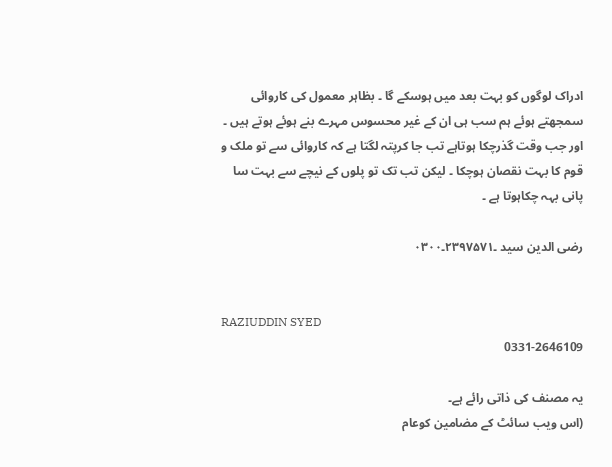ادراک لوگوں کو بہت بعد میں ہوسکے گا ۔ بظاہر معمول کی کاروائی سمجھتے ہوئے ہم سب ہی ان کے غیر محسوس مہرے بنے ہوئے ہوتے ہیں ۔ اور جب وقت گذرچکا ہوتاہے تب جا کرپتہ لگتا ہے کہ کاروائی سے تو ملک و قوم کا بہت نقصان ہوچکا ۔ لیکن تب تک تو پلوں کے نیچے سے بہت سا پانی بہہ چکاہوتا ہے ۔

رضی الدین سید ۔۲۳۹۷۵۷۱۔۰۳۰۰


RAZIUDDIN SYED
0331-2646109

یہ مصنف کی ذاتی رائے ہے۔
(اس ویب سائٹ کے مضامین کوعام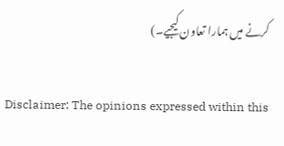کرنے میں ہمارا تعاون کیجیے۔)

Disclaimer: The opinions expressed within this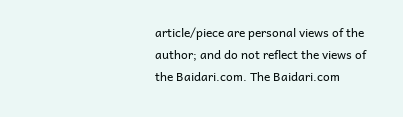article/piece are personal views of the author; and do not reflect the views of the Baidari.com. The Baidari.com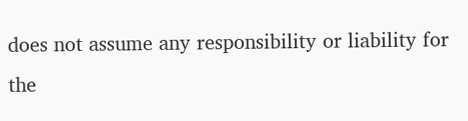does not assume any responsibility or liability for the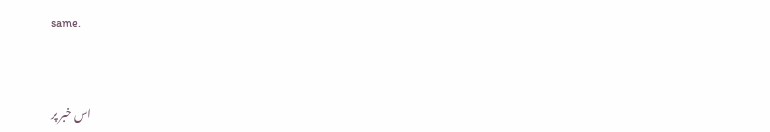same.


اس خبر پر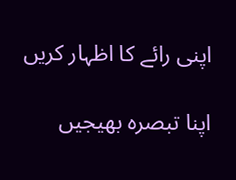اپنی رائے کا اظہار کریں

اپنا تبصرہ بھیجیں